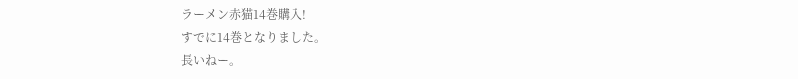ラーメン赤猫14巻購入!
すでに14巻となりました。
長いねー。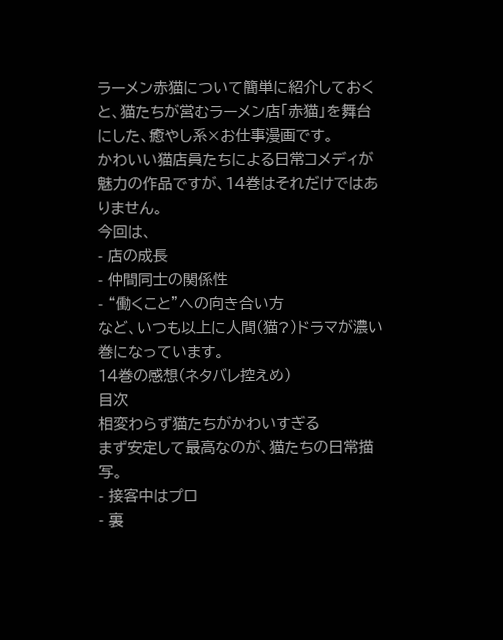ラーメン赤猫について簡単に紹介しておくと、猫たちが営むラーメン店「赤猫」を舞台にした、癒やし系×お仕事漫画です。
かわいい猫店員たちによる日常コメディが魅力の作品ですが、14巻はそれだけではありません。
今回は、
- 店の成長
- 仲間同士の関係性
- “働くこと”への向き合い方
など、いつも以上に人間(猫?)ドラマが濃い巻になっています。
14巻の感想(ネタバレ控えめ)
目次
相変わらず猫たちがかわいすぎる
まず安定して最高なのが、猫たちの日常描写。
- 接客中はプロ
- 裏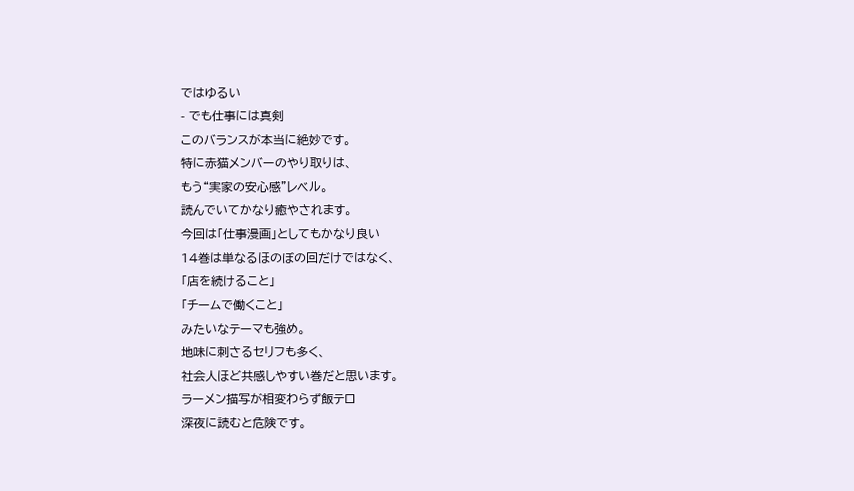ではゆるい
- でも仕事には真剣
このバランスが本当に絶妙です。
特に赤猫メンバーのやり取りは、
もう“実家の安心感”レベル。
読んでいてかなり癒やされます。
今回は「仕事漫画」としてもかなり良い
14巻は単なるほのぼの回だけではなく、
「店を続けること」
「チームで働くこと」
みたいなテーマも強め。
地味に刺さるセリフも多く、
社会人ほど共感しやすい巻だと思います。
ラーメン描写が相変わらず飯テロ
深夜に読むと危険です。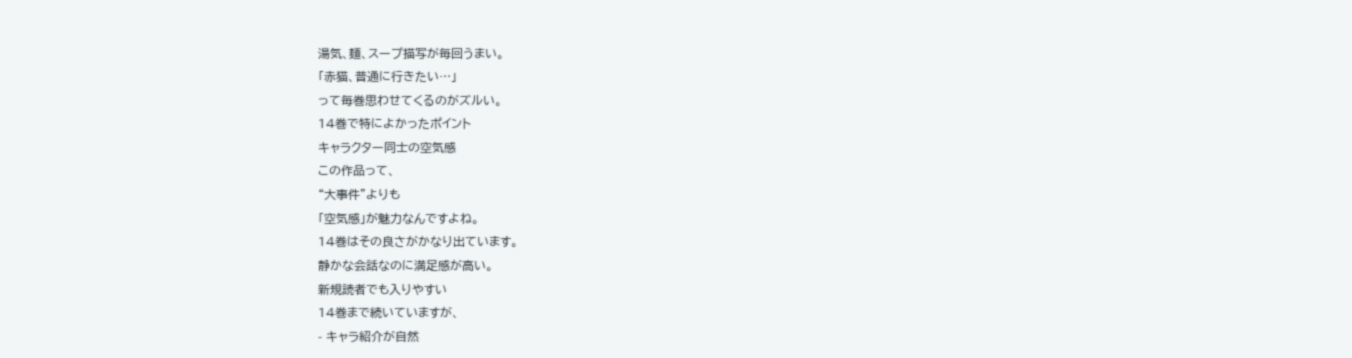湯気、麺、スープ描写が毎回うまい。
「赤猫、普通に行きたい…」
って毎巻思わせてくるのがズルい。
14巻で特によかったポイント
キャラクター同士の空気感
この作品って、
“大事件”よりも
「空気感」が魅力なんですよね。
14巻はその良さがかなり出ています。
静かな会話なのに満足感が高い。
新規読者でも入りやすい
14巻まで続いていますが、
- キャラ紹介が自然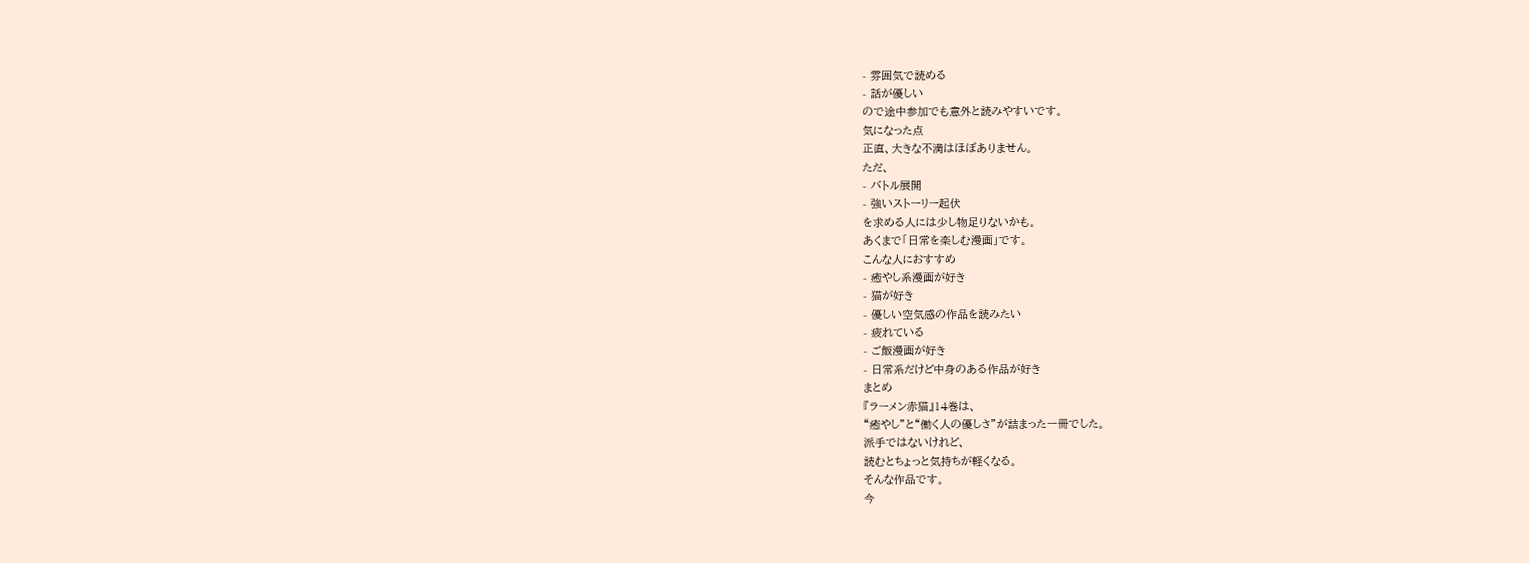- 雰囲気で読める
- 話が優しい
ので途中参加でも意外と読みやすいです。
気になった点
正直、大きな不満はほぼありません。
ただ、
- バトル展開
- 強いストーリー起伏
を求める人には少し物足りないかも。
あくまで「日常を楽しむ漫画」です。
こんな人におすすめ
- 癒やし系漫画が好き
- 猫が好き
- 優しい空気感の作品を読みたい
- 疲れている
- ご飯漫画が好き
- 日常系だけど中身のある作品が好き
まとめ
『ラーメン赤猫』14巻は、
“癒やし”と“働く人の優しさ”が詰まった一冊でした。
派手ではないけれど、
読むとちょっと気持ちが軽くなる。
そんな作品です。
今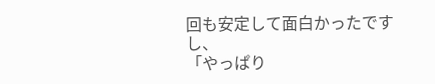回も安定して面白かったですし、
「やっぱり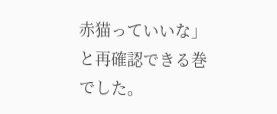赤猫っていいな」と再確認できる巻でした。